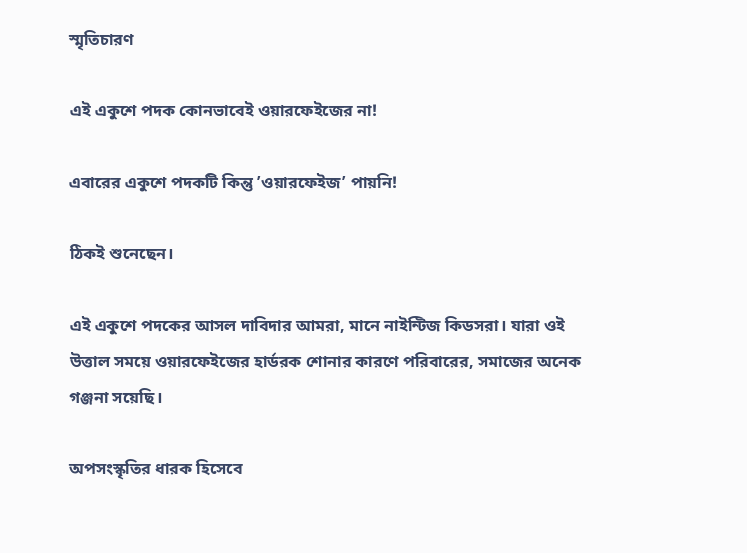স্মৃতিচারণ

এই একুশে পদক কোনভাবেই ওয়ারফেইজের না!

এবারের একুশে পদকটি কিন্তু ’ওয়ারফেইজ’ পায়নি!

ঠিকই শুনেছেন।

এই একুশে পদকের আসল দাবিদার আমরা, মানে নাইন্টিজ কিডসরা। যারা ওই উত্তাল সময়ে ওয়ারফেইজের হার্ডরক শোনার কারণে পরিবারের, সমাজের অনেক গঞ্জনা সয়েছি।

অপসংস্কৃতির ধারক হিসেবে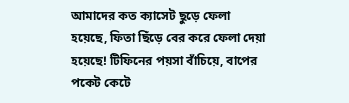আমাদের কত ক্যাসেট ছুড়ে ফেলা হয়েছে, ফিতা ছিঁড়ে বের করে ফেলা দেয়া হয়েছে! টিফিনের পয়সা বাঁচিয়ে, বাপের পকেট কেটে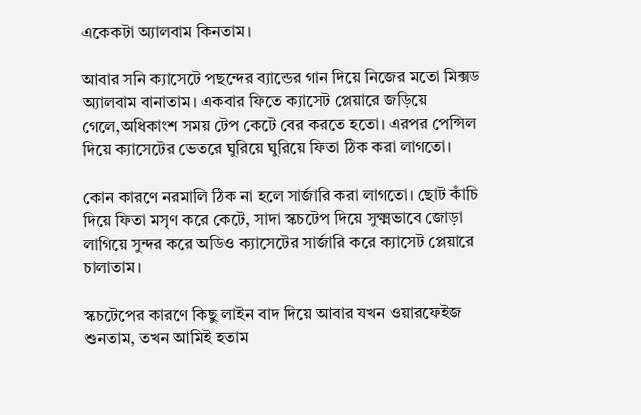একেকটা অ্যালবাম কিনতাম।

আবার সনি ক্যাসেটে পছন্দের ব্যান্ডের গান দিয়ে নিজের মতো মিক্সড অ্যালবাম বানাতাম। একবার ফিতে ক্যাসেট প্লেয়ারে জড়িয়ে গেলে,অধিকাংশ সময় টেপ কেটে বের করতে হতো। এরপর পেন্সিল দিয়ে ক্যাসেটের ভেতরে ঘুরিয়ে ঘুরিয়ে ফিতা ঠিক করা লাগতো।

কোন কারণে নরমালি ঠিক না হলে সার্জারি করা লাগতো। ছোট কাঁচি দিয়ে ফিতা মসৃণ করে কেটে, সাদা স্কচটেপ দিয়ে সুক্ষ্মভাবে জোড়া লাগিয়ে সুন্দর করে অডিও ক্যাসেটের সার্জারি করে ক্যাসেট প্লেয়ারে চালাতাম।

স্কচটেপের কারণে কিছু লাইন বাদ দিয়ে আবার যখন ওয়ারফেইজ শুনতাম, তখন আমিই হতাম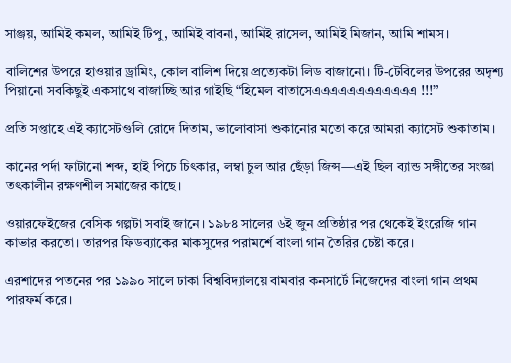সাঞ্জয়, আমিই কমল, আমিই টিপু, আমিই বাবনা, আমিই রাসেল, আমিই মিজান, আমি শামস।

বালিশের উপরে হাওয়ার ড্রামিং, কোল বালিশ দিয়ে প্রত্যেকটা লিড বাজানো। টি-টেবিলের উপরের অদৃশ্য পিয়ানো সবকিছুই একসাথে বাজাচ্ছি আর গাইছি “হিমেল বাতাসেএএএএএএএএএএএএ !!!”

প্রতি সপ্তাহে এই ক্যাসেটগুলি রোদে দিতাম, ভালোবাসা শুকানোর মতো করে আমরা ক্যাসেট শুকাতাম।

কানের পর্দা ফাটানো শব্দ, হাই পিচে চিৎকার, লম্বা চুল আর ছেঁড়া জিন্স—এই ছিল ব্যান্ড সঙ্গীতের সংজ্ঞা তৎকালীন রক্ষণশীল সমাজের কাছে।

ওয়ারফেইজের বেসিক গল্পটা সবাই জানে। ১৯৮৪ সালের ৬ই জুন প্রতিষ্ঠার পর থেকেই ইংরেজি গান কাভার করতো। তারপর ফিডব্যাকের মাকসুদের পরামর্শে বাংলা গান তৈরির চেষ্টা করে।

এরশাদের পতনের পর ১৯৯০ সালে ঢাকা বিশ্ববিদ্যালয়ে বামবার কনসার্টে নিজেদের বাংলা গান প্রথম পারফর্ম করে।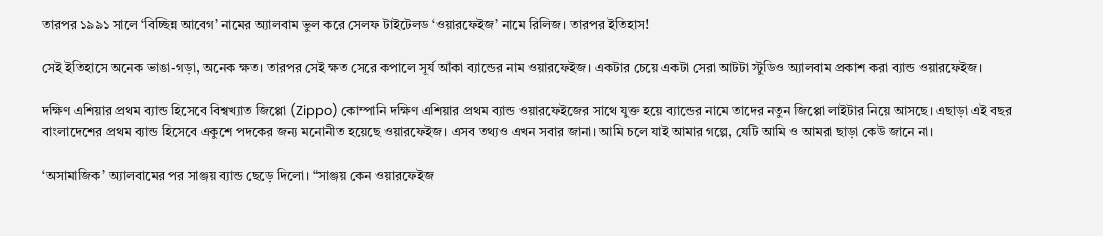তারপর ১৯৯১ সালে ‘বিচ্ছিন্ন আবেগ’ নামের অ্যালবাম ভুল করে সেলফ টাইটেলড ‘ওয়ারফেইজ’ নামে রিলিজ। তারপর ইতিহাস!

সেই ইতিহাসে অনেক ভাঙা-গড়া, অনেক ক্ষত। তারপর সেই ক্ষত সেরে কপালে সূর্য আঁকা ব্যান্ডের নাম ওয়ারফেইজ। একটার চেয়ে একটা সেরা আটটা স্টুডিও অ্যালবাম প্রকাশ করা ব্যান্ড ওয়ারফেইজ।

দক্ষিণ এশিয়ার প্রথম ব্যান্ড হিসেবে বিশ্বখ্যাত জিপ্পো (Zippo) কোম্পানি দক্ষিণ এশিয়ার প্রথম ব্যান্ড ওয়ারফেইজের সাথে যুক্ত হয়ে ব্যান্ডের নামে তাদের নতুন জিপ্পো লাইটার নিয়ে আসছে। এছাড়া এই বছর বাংলাদেশের প্রথম ব্যান্ড হিসেবে একুশে পদকের জন্য মনোনীত হয়েছে ওয়ারফেইজ। এসব তথ্যও এখন সবার জানা। আমি চলে যাই আমার গল্পে, যেটি আমি ও আমরা ছাড়া কেউ জানে না।

‘অসামাজিক’ অ্যালবামের পর সাঞ্জয় ব্যান্ড ছেড়ে দিলো। “সাঞ্জয় কেন ওয়ারফেইজ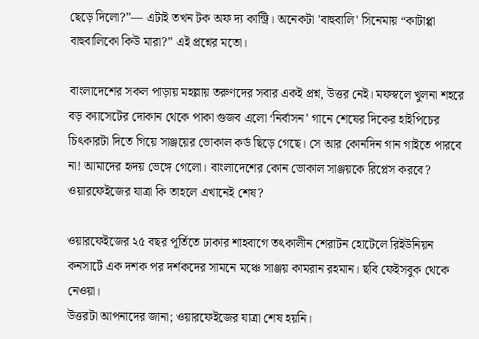ছেড়ে দিলো?”— এটাই তখন টক অফ দ্য কান্ট্রি। অনেকটা 'বাহুবালি' সিনেমায় “কাটাপ্পা বাহুবালিকো কিউ মারা?” এই প্রশ্নের মতো।

বাংলাদেশের সকল পাড়ায় মহল্লায় তরুণদের সবার একই প্রশ্ন, উত্তর নেই। মফস্বলে খুলনা শহরে বড় ক্যাসেটের দোকান থেকে পাকা গুজব এলো ‘নির্বাসন’ গানে শেষের দিকের হাইপিচের চিৎকারটা দিতে গিয়ে সাঞ্জয়ের ভোকাল কর্ড ছিড়ে গেছে। সে আর কোনদিন গান গাইতে পারবে না! আমাদের হৃদয় ভেঙ্গে গেলো। বাংলাদেশের কোন ভোকাল সাঞ্জয়কে রিপ্লেস করবে? ওয়ারফেইজের যাত্রা কি তাহলে এখানেই শেষ?

ওয়ারফেইজের ২৫ বছর পূর্তিতে ঢাকার শাহবাগে তৎকালীন শেরাটন হোটেলে রিইউনিয়ন কনসার্টে এক দশক পর দর্শকদের সামনে মঞ্চে সাঞ্জয় কামরান রহমান। ছবি ফেইসবুক থেকে নেওয়া।
উত্তরটা আপনাদের জানা; ওয়ারফেইজের যাত্রা শেষ হয়নি।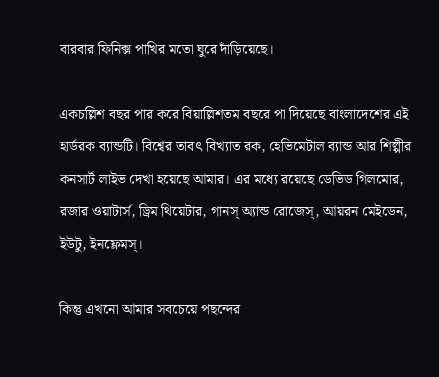বারবার ফিনিক্স পাখির মতো ঘুরে দাঁড়িয়েছে।

একচল্লিশ বছর পার করে বিয়াল্লিশতম বছরে পা দিয়েছে বাংলাদেশের এই হার্ডরক ব্যান্ডটি। বিশ্বের তাবৎ বিখ্যাত রক, হেভিমেটাল ব্যান্ড আর শিল্পীর কনসার্ট লাইভ দেখা হয়েছে আমার। এর মধ্যে রয়েছে ডেভিড গিলমোর, রজার ওয়াটার্স, ড্রিম থিয়েটার, গানস্ অ্যান্ড রোজেস্, আয়রন মেইডেন, ইউটু, ইনফ্লেমস্।

কিন্তু এখনো আমার সবচেয়ে পছন্দের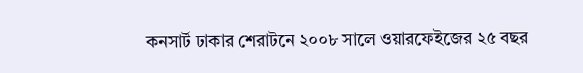কনসার্ট ঢাকার শেরাটনে ২০০৮ সালে ওয়ারফেইজের ২৫ বছর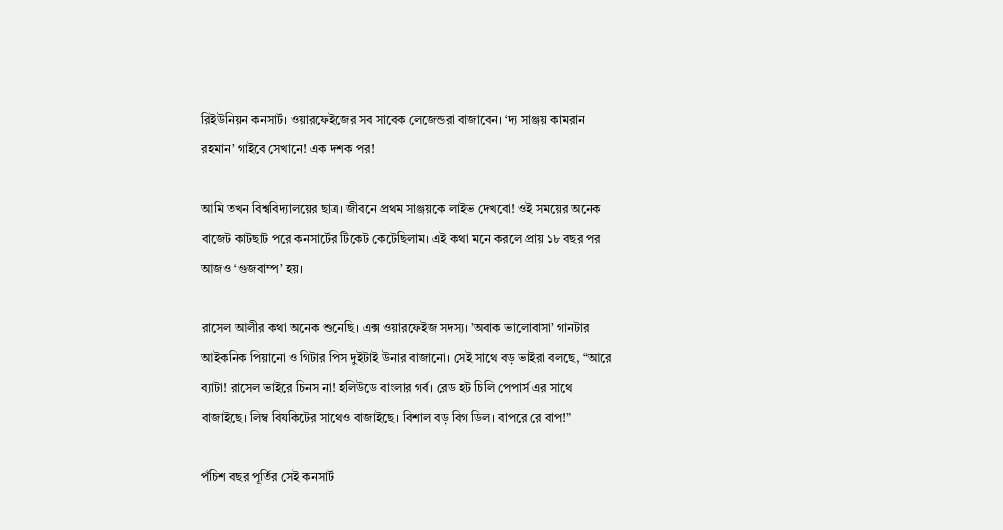রিইউনিয়ন কনসার্ট। ওয়ারফেইজের সব সাবেক লেজেন্ডরা বাজাবেন। ‘দ্য সাঞ্জয় কামরান রহমান’ গাইবে সেখানে! এক দশক পর!

আমি তখন বিশ্ববিদ্যালয়ের ছাত্র। জীবনে প্রথম সাঞ্জয়কে লাইভ দেখবো! ওই সময়ের অনেক বাজেট কাটছাট পরে কনসার্টের টিকেট কেটেছিলাম। এই কথা মনে করলে প্রায় ১৮ বছর পর আজও ‘গুজবাম্প’ হয়।

রাসেল আলীর কথা অনেক শুনেছি। এক্স ওয়ারফেইজ সদস্য। ’অবাক ভালোবাসা’ গানটার আইকনিক পিয়ানো ‍ও গিটার পিস দুইটাই উনার বাজানো। সেই সাথে বড় ভাইরা বলছে, “আরে ব্যাটা! রাসেল ভাইরে চিনস না! হলিউডে বাংলার গর্ব। রেড হট চিলি পেপার্স এর সাথে বাজাইছে। লিম্ব বিযকিটের সাথেও বাজাইছে। বিশাল বড় বিগ ডিল। বাপরে রে বাপ!”

পঁচিশ বছর পূর্তির সেই কনসার্ট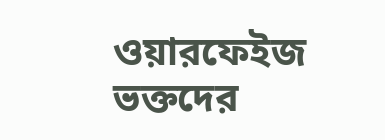ওয়ারফেইজ ভক্তদের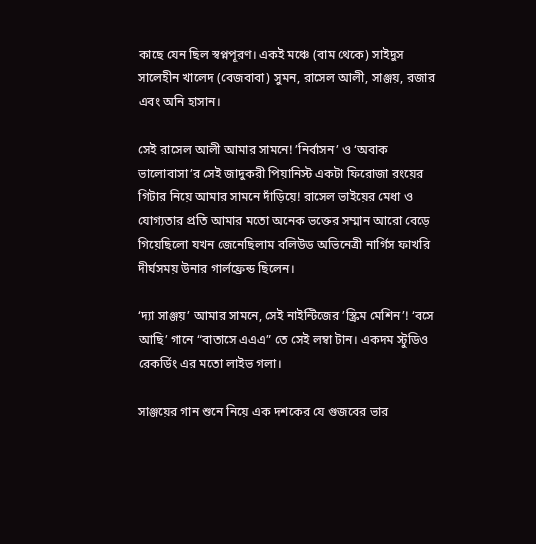কাছে যেন ছিল স্বপ্নপূরণ। একই মঞ্চে (বাম থেকে) সাইদুস সালেহীন খালেদ (বেজবাবা) সুমন, রাসেল আলী, সাঞ্জয়, রজার এবং অনি হাসান।

সেই রাসেল আলী আমার সামনে! ’নির্বাসন’ ও ‘অবাক ভালোবাসা’র সেই জাদুকরী পিয়ানিস্ট একটা ফিরোজা রংয়ের গিটার নিয়ে আমার সামনে দাঁড়িয়ে! রাসেল ভাইয়ের মেধা ও যোগ্যতার প্রতি আমার মতো অনেক ভক্তের সম্মান আরো বেড়ে গিয়েছিলো যখন জেনেছিলাম বলিউড অভিনেত্রী নার্গিস ফাখরি দীর্ঘসময় উনার গার্লফ্রেন্ড ছিলেন।

‘দ্যা সাঞ্জয়’ আমার সামনে, সেই নাইন্টিজের ’স্ক্রিম মেশিন’! ‘বসে আছি’ গানে “বাতাসে এএএ” তে সেই লম্বা টান। একদম স্টুডিও রেকর্ডিং এর মতো লাইভ গলা।

সাঞ্জয়ের গান শুনে নিয়ে এক দশকের যে গুজবের ভার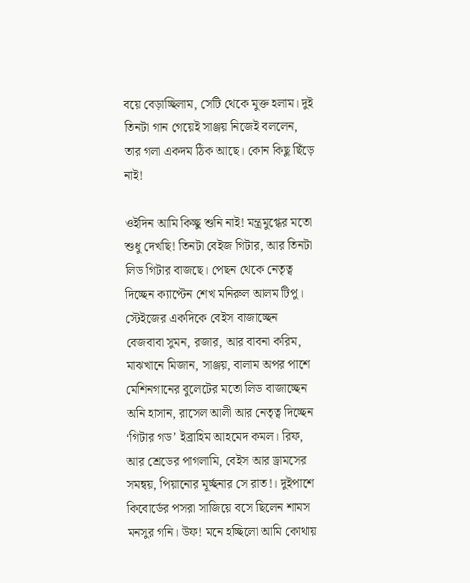বয়ে বেড়াচ্ছিলাম, সেটি থেকে মুক্ত হলাম। দুই তিনটা গান গেয়েই সাঞ্জয় নিজেই বললেন, তার গলা একদম ঠিক আছে। কোন কিছু ছিঁড়ে নাই!

ওইদিন আমি কিচ্ছু শুনি নাই! মন্ত্রমুগ্ধের মতো শুধু দেখছি! তিনটা বেইজ গিটার, আর তিনটা লিড গিটার বাজছে। পেছন থেকে নেতৃত্ব দিচ্ছেন ক্যাপ্টেন শেখ মনিরুল আলম টিপু। স্টেইজের একদিকে বেইস বাজাচ্ছেন বেজবাবা সুমন, রজার, আর বাবনা করিম, মাঝখানে মিজান, সাঞ্জয়, বালাম অপর পাশে মেশিনগানের বুলেটের মতো লিড বাজাচ্ছেন অনি হাসান, রাসেল আলী আর নেতৃত্ব দিচ্ছেন ‘গিটার গড’ ইব্রাহিম আহমেদ কমল। রিফ, আর শ্রেডের পাগলামি, বেইস আর ড্রামসের সমন্বয়, পিয়ানোর মূর্চ্ছনার সে রাত!। দুইপাশে কিবোর্ডের পসরা সাজিয়ে বসে ছিলেন শামস মনসুর গনি। উফ! মনে হচ্ছিলো আমি কোথায়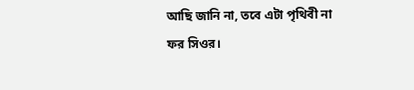আছি জানি না, তবে এটা পৃথিবী না ফর সিওর।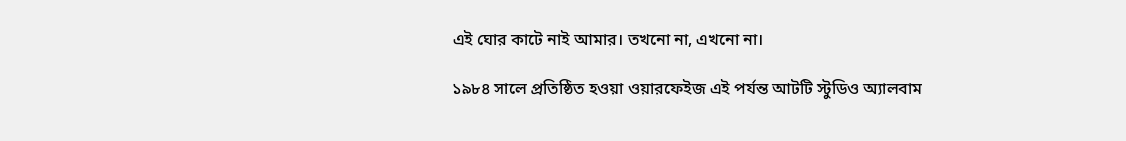এই ঘোর কাটে নাই আমার। তখনো না, এখনো না।

১৯৮৪ সালে প্রতিষ্ঠিত হওয়া ওয়ারফেইজ এই পর্যন্ত আটটি স্টুডিও অ্যালবাম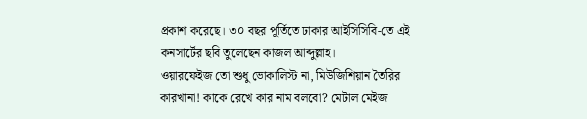প্রকাশ করেছে। ৩০ বছর পূর্তিতে ঢাকার আইসিসিবি-তে এই কনসার্টের ছবি তুলেছেন কাজল আব্দুল্লাহ।
ওয়ারফেইজ তো শুধু ভোকালিস্ট না, মিউজিশিয়ান তৈরির কারখানা! কাকে রেখে কার নাম বলবো? মেটাল মেইজ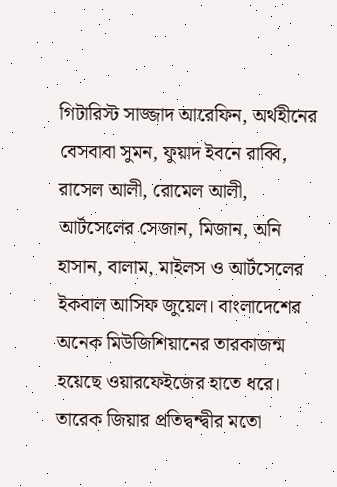গিটারিস্ট সাজ্জাদ আরেফিন, অর্থহীনের বেসবাবা সুমন, ফুয়াদ ইবনে রাব্বি, রাসেল আলী, রোমেল আলী, আর্টসেলের সেজান, মিজান, অনি হাসান, বালাম, মাইলস ও আর্টসেলের ইকবাল আসিফ জুয়েল। বাংলাদেশের অনেক মিউজিশিয়ানের তারকাজন্ম হয়েছে ওয়ারফেইজের হাতে ধরে। তারেক জিয়ার প্রতিদ্বন্দ্বীর মতো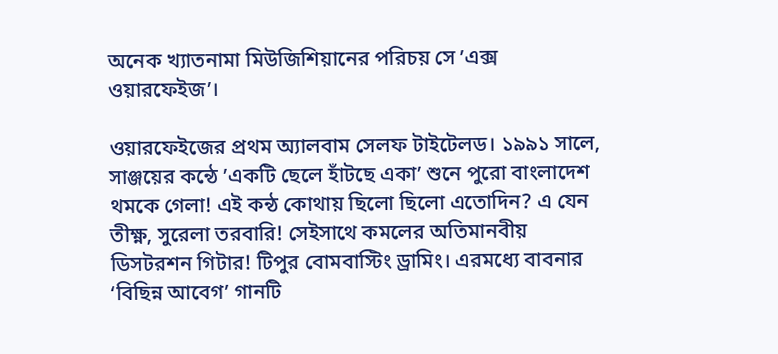অনেক খ্যাতনামা মিউজিশিয়ানের পরিচয় সে ’এক্স ওয়ারফেইজ’।

ওয়ারফেইজের প্রথম অ্যালবাম সেলফ টাইটেলড। ১৯৯১ সালে, সাঞ্জয়ের কন্ঠে ’একটি ছেলে হাঁটছে একা’ শুনে পুরো বাংলাদেশ থমকে গেলা! এই কন্ঠ কোথায় ছিলো ছিলো এতোদিন? এ যেন তীক্ষ্ণ, সুরেলা তরবারি! সেইসাথে কমলের অতিমানবীয় ডিসটরশন গিটার! টিপুর বোমবাস্টিং ড্রামিং। এরমধ্যে বাবনার ‘বিছিন্ন আবেগ’ গানটি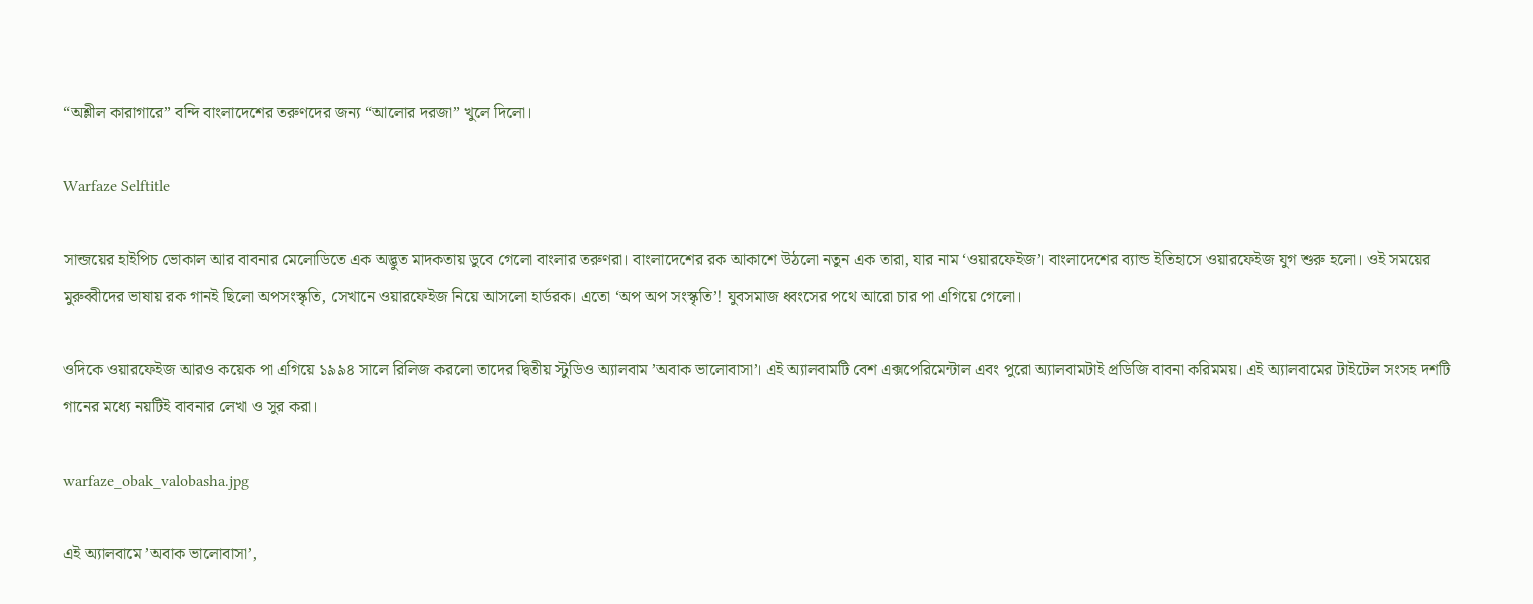“অশ্লীল কারাগারে” বন্দি বাংলাদেশের তরুণদের জন্য “আলোর দরজা” খুলে দিলো।

Warfaze Selftitle

সান্জয়ের হাইপিচ ভোকাল আর বাবনার মেলোডিতে এক অদ্ভুত মাদকতায় ডুবে গেলো বাংলার তরুণরা। বাংলাদেশের রক আকাশে উঠলো নতুন এক তারা, যার নাম ‘ওয়ারফেইজ’। বাংলাদেশের ব্যান্ড ইতিহাসে ওয়ারফেইজ যুগ শুরু হলো। ওই সময়ের মুরুব্বীদের ভাষায় রক গানই ছিলো অপসংস্কৃতি, সেখানে ওয়ারফেইজ নিয়ে আসলো হার্ডরক। এতো ‘অপ অপ সংস্কৃতি’! যুবসমাজ ধ্বংসের পথে আরো চার পা এগিয়ে গেলো।

ওদিকে ওয়ারফেইজ আরও কয়েক পা এগিয়ে ১৯৯৪ সালে রিলিজ করলো তাদের দ্বিতীয় স্টুডিও অ্যালবাম ’অবাক ভালোবাসা’। এই অ্যালবামটি বেশ এক্সপেরিমেন্টাল এবং পুরো অ্যালবামটাই প্রডিজি বাবনা করিমময়। এই অ্যালবামের টাইটেল সংসহ দশটি গানের মধ্যে নয়টিই বাবনার লেখা ও সুর করা।

warfaze_obak_valobasha.jpg

এই অ্যালবামে ’অবাক ভালোবাসা’,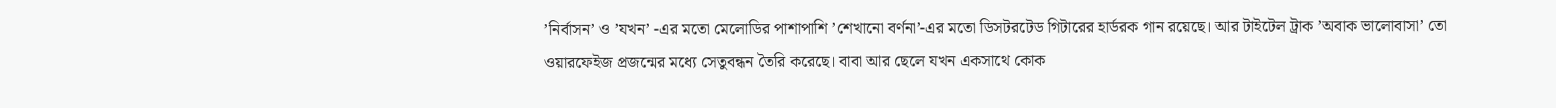’নির্বাসন’ ও ’যখন’ -এর মতো মেলোডির পাশাপাশি ’শেখানো বর্ণনা’-এর মতো ডিসটরটেড গিটারের হার্ডরক গান রয়েছে। আর টাইটেল ট্রাক ’অবাক ভালোবাসা’ তো ওয়ারফেইজ প্রজন্মের মধ্যে সেতুবন্ধন তৈরি করেছে। বাবা আর ছেলে যখন একসাথে কোক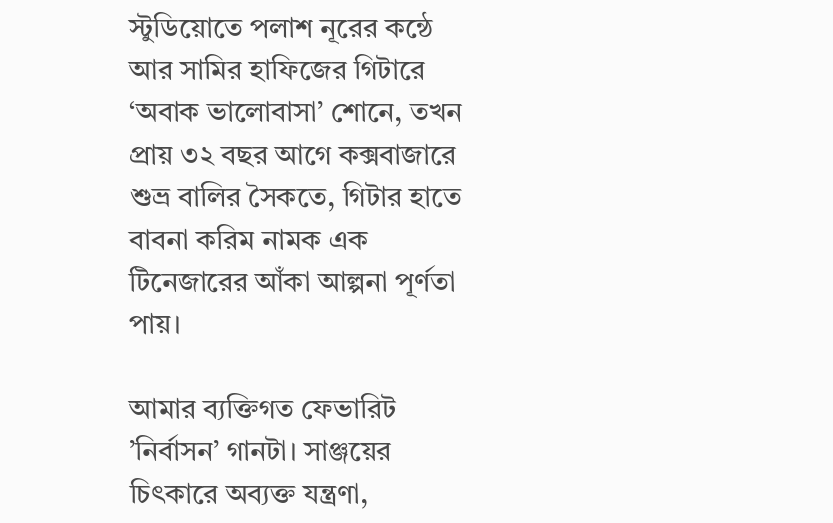স্টুডিয়োতে পলাশ নূরের কন্ঠে আর সামির হাফিজের গিটারে ‘অবাক ভালোবাসা’ শোনে, তখন প্রায় ৩২ বছর আগে কক্সবাজারে শুভ্র বালির সৈকতে, গিটার হাতে বাবনা করিম নামক এক টিনেজারের আঁকা আল্পনা পূর্ণতা পায়।

আমার ব্যক্তিগত ফেভারিট ’নির্বাসন’ গানটা। সাঞ্জয়ের চিৎকারে অব্যক্ত যন্ত্রণা,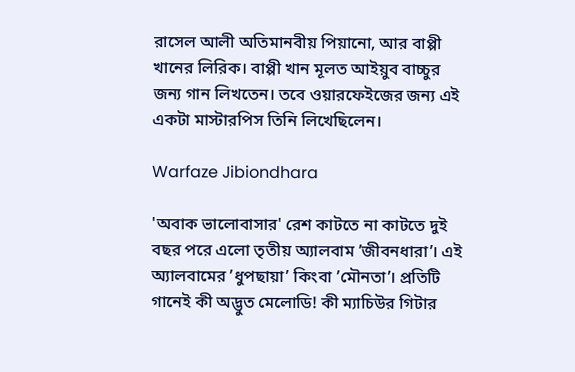রাসেল আলী অতিমানবীয় পিয়ানো, আর বাপ্পী খানের লিরিক। বাপ্পী খান মূলত আইয়ুব বাচ্চুর জন্য গান লিখতেন। তবে ওয়ারফেইজের জন্য এই একটা মাস্টারপিস তিনি লিখেছিলেন।

Warfaze Jibiondhara

'অবাক ভালোবাসার' রেশ কাটতে না কাটতে দুই বছর পরে এলো তৃতীয় অ্যালবাম ’জীবনধারা’। এই অ্যালবামের ’ধুপছায়া’ কিংবা ’মৌনতা’। প্রতিটি গানেই কী অদ্ভুত মেলোডি! কী ম্যাচিউর গিটার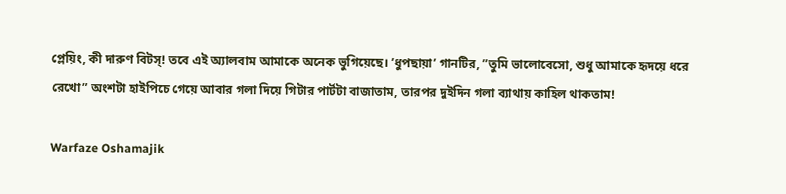প্লেয়িং, কী দারুণ বিটস্! তবে এই অ্যালবাম আমাকে অনেক ভুগিয়েছে। ’ধুপছায়া’ গানটির, ”তুমি ভালোবেসো, শুধু আমাকে হৃদয়ে ধরে রেখো” অংশটা হাইপিচে গেয়ে আবার গলা দিয়ে গিটার পার্টটা বাজাতাম, তারপর দুইদিন গলা ব্যাথায় কাহিল থাকতাম!

Warfaze Oshamajik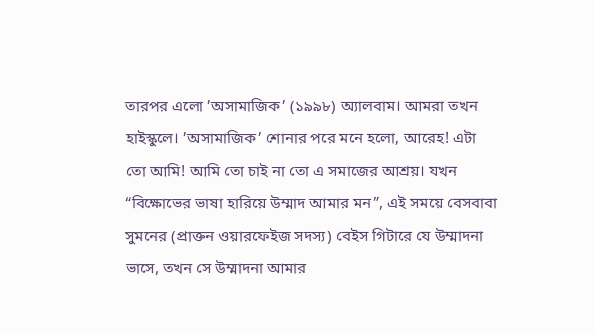তারপর এলো ’অসামাজিক’ (১৯৯৮) অ্যালবাম। আমরা তখন হাইস্কুলে। ’অসামাজিক’ শোনার পরে মনে হলো, আরেহ! এটা তো আমি! আমি তো চাই না তো এ সমাজের আশ্রয়। যখন “বিক্ষোভের ভাষা হারিয়ে উম্মাদ আমার মন”, এই সময়ে বেসবাবা সুমনের (প্রাক্তন ওয়ারফেইজ সদস্য) বেইস গিটারে যে উম্মাদনা ভাসে, তখন সে উম্মাদনা আমার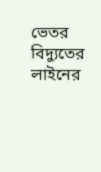ভেতর বিদ্যুতের লাইনের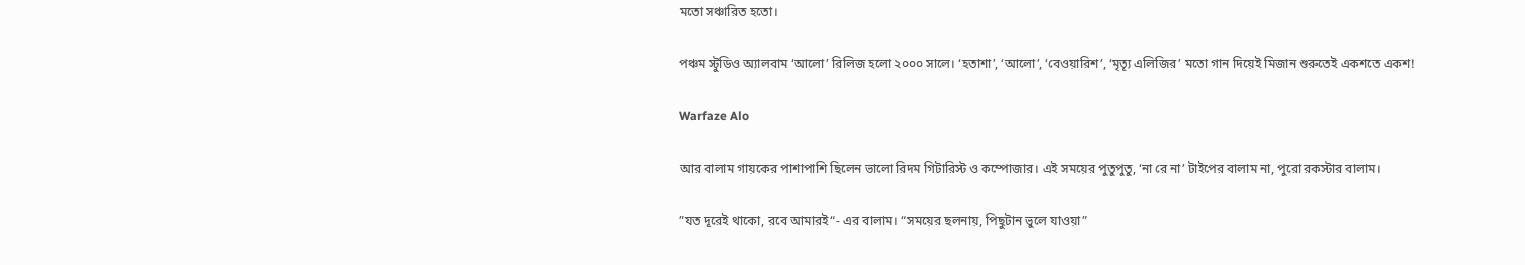মতো সঞ্চারিত হতো।

পঞ্চম স্টুডিও অ্যালবাম ‘আলো’ রিলিজ হলো ২০০০ সালে। ‘হতাশা’, ‘আলো’, ‘বেওয়ারিশ’, ‘মৃত্যূ এলিজির’ মতো গান দিয়েই মিজান শুরুতেই একশতে একশ!

Warfaze Alo

আর বালাম গায়কের পাশাপাশি ছিলেন ভালো রিদম গিটারিস্ট ও কম্পোজার। এই সময়ের পুতুপুতু, ‘না রে না’ টাইপের বালাম না, পুরো রকস্টার বালাম।

”যত দূরেই থাকো, রবে আমারই“- এর বালাম। “সময়ের ছলনায়, পিছুটান ভুলে যাওয়া”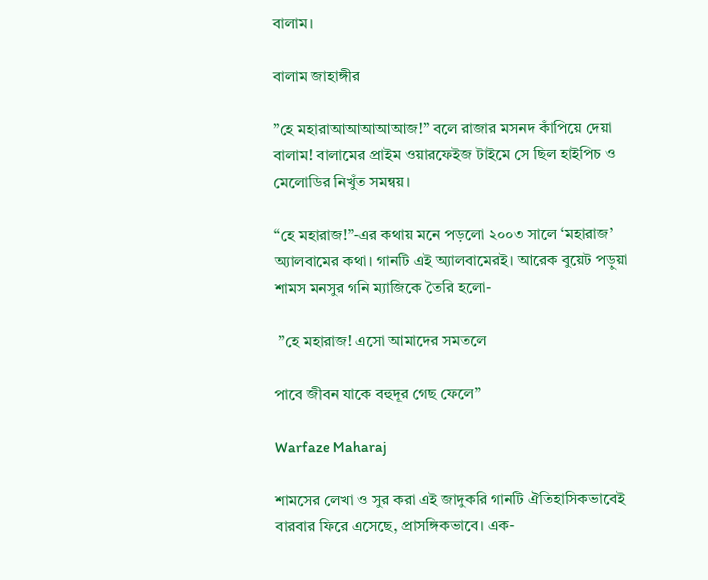বালাম।

বালাম জাহাঙ্গীর

”হে মহারাআআআআআজ!” বলে রাজার মসনদ কাঁপিয়ে দেয়া বালাম! বালামের প্রাইম ওয়ারফেইজ টাইমে সে ছিল হাইপিচ ও মেলোডির নিখুঁত সমন্বয়।

“হে মহারাজ!”-এর কথায় মনে পড়লো ২০০৩ সালে ‘মহারাজ’ অ্যালবামের কথা। গানটি এই অ্যালবামেরই। আরেক বুয়েট পড়ুয়া শামস মনসুর গনি ম্যাজিকে তৈরি হলো-

 ”হে মহারাজ! এসো আমাদের সমতলে

পাবে জীবন যাকে বহুদূর গেছ ফেলে”

Warfaze Maharaj

শামসের লেখা ও সুর করা এই জাদুকরি গানটি ঐতিহাসিকভাবেই বারবার ফিরে এসেছে, প্রাসঙ্গিকভাবে। এক-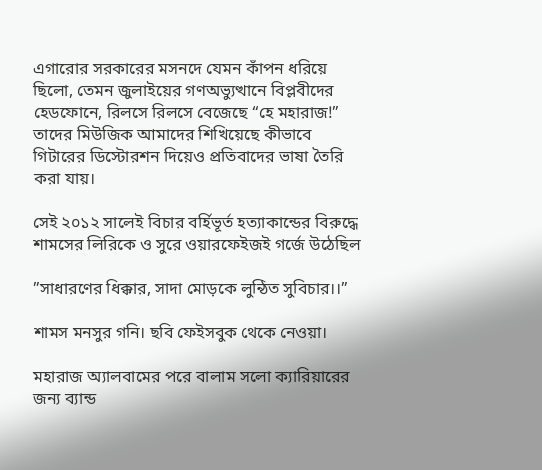এগারোর সরকারের মসনদে যেমন কাঁপন ধরিয়ে ছিলো, তেমন জুলাইয়ের গণঅভ্যুত্থানে বিপ্লবীদের হেডফোনে, রিলসে রিলসে বেজেছে “হে মহারাজ!” তাদের মিউজিক আমাদের শিখিয়েছে কীভাবে গিটারের ডিস্টোরশন দিয়েও প্রতিবাদের ভাষা তৈরি করা যায়।

সেই ২০১২ সালেই বিচার বর্হিভূর্ত হত্যাকান্ডের বিরুদ্ধে শামসের লিরিকে ও সুরে ওয়ারফেইজই গর্জে উঠেছিল

”সাধারণের ধিক্কার, সাদা মোড়কে লুন্ঠিত সুবিচার।।”

শামস মনসুর গনি। ছবি ফেইসবুক থেকে নেওয়া।

মহারাজ অ্যালবামের পরে বালাম সলো ক্যারিয়ারের জন্য ব্যান্ড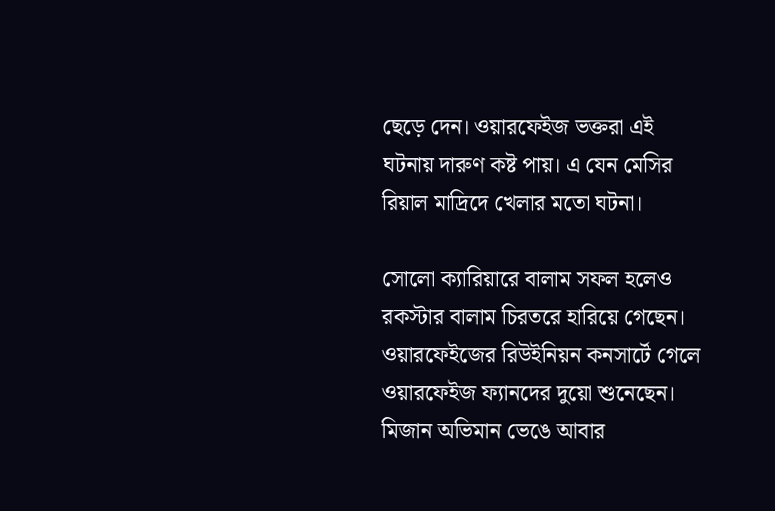ছেড়ে দেন। ওয়ারফেইজ ভক্তরা এই ঘটনায় দারুণ কষ্ট পায়। এ যেন মেসির রিয়াল মাদ্রিদে খেলার মতো ঘটনা।

সোলো ক্যারিয়ারে বালাম সফল হলেও রকস্টার বালাম চিরতরে হারিয়ে গেছেন। ওয়ারফেইজের রিউইনিয়ন কনসার্টে গেলে ওয়ারফেইজ ফ্যানদের দুয়ো শুনেছেন। মিজান অভিমান ভেঙে আবার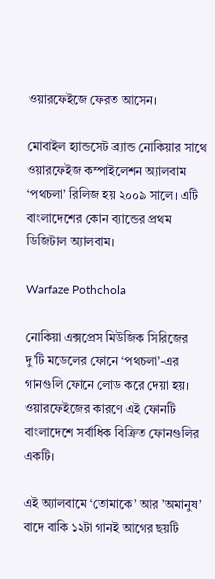ওয়ারফেইজে ফেরত আসেন।

মোবাইল হ্যান্ডসেট ব্র্যান্ড নোকিয়ার সাথে ওয়ারফেইজ কম্পাইলেশন অ্যালবাম ‘পথচলা’ রিলিজ হয় ২০০৯ সালে। এটি বাংলাদেশের কোন ব্যান্ডের প্রথম ডিজিটাল অ্যালবাম।

Warfaze Pothchola

নোকিয়া এক্সপ্রেস মিউজিক সিরিজের দু’টি মডেলের ফোনে ‘পথচলা’-এর গানগুলি ফোনে লোড করে দেয়া হয়। ওয়ারফেইজের কারণে এই ফোনটি বাংলাদেশে সর্বাধিক বিক্রিত ফোনগুলির একটি।

এই অ্যালবামে ‘তোমাকে’ আর ’অমানুষ’ বাদে বাকি ১২টা গানই আগের ছয়টি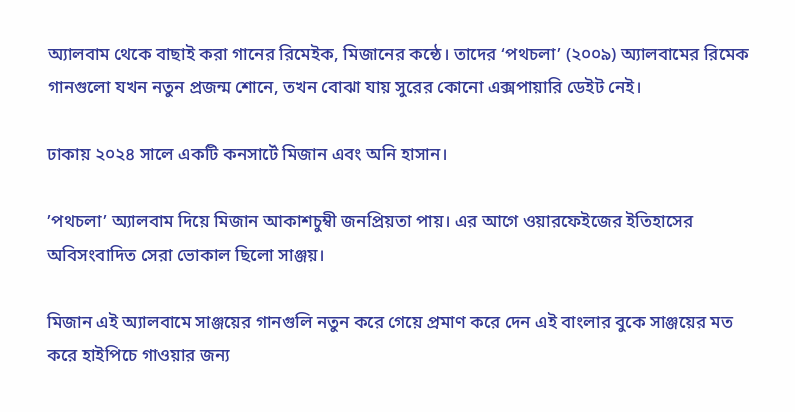অ্যালবাম থেকে বাছাই করা গানের রিমেইক, মিজানের কন্ঠে। তাদের ‘পথচলা’ (২০০৯) অ্যালবামের রিমেক গানগুলো যখন নতুন প্রজন্ম শোনে, তখন বোঝা যায় সুরের কোনো এক্সপায়ারি ডেইট নেই।

ঢাকায় ২০২৪ সালে একটি কনসার্টে মিজান এবং অনি হাসান।

’পথচলা’ অ্যালবাম দিয়ে মিজান আকাশচুম্বী জনপ্রিয়তা পায়। এর আগে ওয়ারফেইজের ইতিহাসের অবিসংবাদিত সেরা ভোকাল ছিলো সাঞ্জয়।

মিজান এই অ্যালবামে সাঞ্জয়ের গানগুলি নতুন করে গেয়ে প্রমাণ করে দেন এই বাংলার বুকে সাঞ্জয়ের মত করে হাইপিচে গাওয়ার জন্য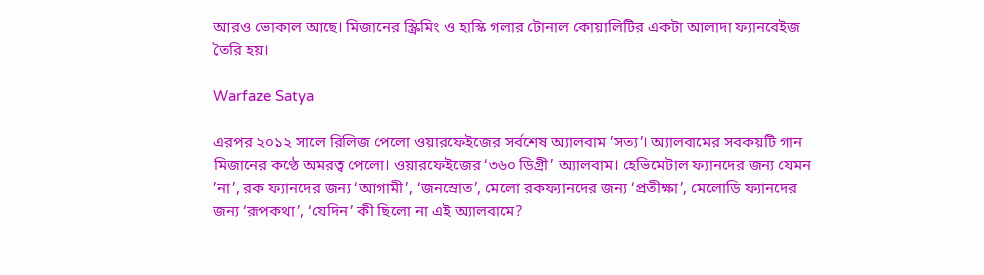আরও ভোকাল আছে। মিজানের স্ক্রিমিং ও হাস্কি গলার টোনাল কোয়ালিটির একটা আলাদা ফ্যানবেইজ তৈরি হয়।

Warfaze Satya

এরপর ২০১২ সালে রিলিজ পেলো ওয়ারফেইজের সর্বশেষ অ্যালবাম ’সত্য’। অ্যালবামের সবকয়টি গান মিজানের কণ্ঠে অমরত্ব পেলো। ওয়ারফেইজের ‘৩৬০ ডিগ্রী’ অ্যালবাম। হেভিমেটাল ফ্যানদের জন্য যেমন ’না’, রক ফ্যানদের জন্য ‘আগামী’, ‘জনস্রোত’, মেলো রকফ্যানদের জন্য ‘প্রতীক্ষা’, মেলোডি ফ্যানদের জন্য ‘রূপকথা’, ‘যেদিন’ কী ছিলো না এই অ্যালবামে?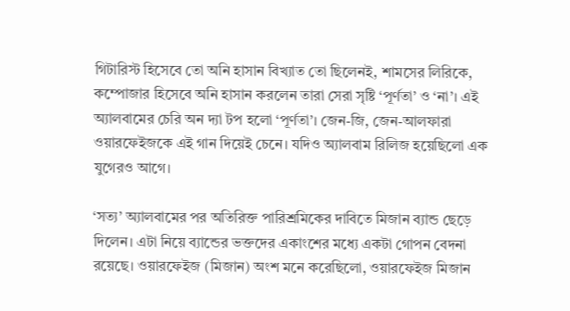গিটারিস্ট হিসেবে তো অনি হাসান বিখ্যাত তো ছিলেনই, শামসের লিরিকে, কম্পোজার হিসেবে অনি হাসান করলেন তারা সেরা সৃষ্টি ‘পূর্ণতা’ ও ‘না’। এই অ্যালবামের চেরি অন দ্যা টপ হলো ‘পূর্ণতা’। জেন-জি, জেন-আলফারা ওয়ারফেইজকে এই গান দিয়েই চেনে। যদিও অ্যালবাম রিলিজ হয়েছিলো এক যুগেরও আগে।

‘সত্য’ অ্যালবামের পর অতিরিক্ত পারিশ্রমিকের দাবিতে মিজান ব্যান্ড ছেড়ে দিলেন। এটা নিয়ে ব্যান্ডের ভক্তদের একাংশের মধ্যে একটা গোপন বেদনা রয়েছে। ওয়ারফেইজ (মিজান) অংশ মনে করেছিলো, ওয়ারফেইজ মিজান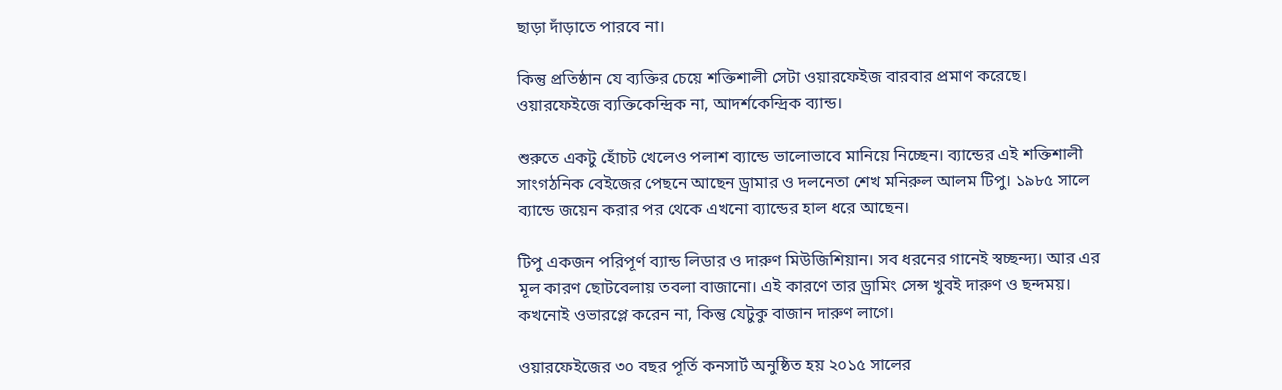ছাড়া দাঁড়াতে পারবে না।

কিন্তু প্রতিষ্ঠান যে ব্যক্তির চেয়ে শক্তিশালী সেটা ওয়ারফেইজ বারবার প্রমাণ করেছে। ওয়ারফেইজে ব্যক্তিকেন্দ্রিক না, আদর্শকেন্দ্রিক ব্যান্ড।

শুরুতে একটু হোঁচট খেলেও পলাশ ব্যান্ডে ভালোভাবে মানিয়ে নিচ্ছেন। ব্যান্ডের এই শক্তিশালী সাংগঠনিক বেইজের পেছনে আছেন ড্রামার ও দলনেতা শেখ মনিরুল আলম টিপু। ১৯৮৫ সালে ব্যান্ডে জয়েন করার পর থেকে এখনো ব্যান্ডের হাল ধরে আছেন।

টিপু একজন পরিপূর্ণ ব্যান্ড লিডার ও দারুণ মিউজিশিয়ান। সব ধরনের গানেই স্বচ্ছন্দ্য। আর এর মূল কারণ ছোটবেলায় তবলা বাজানো। এই কারণে তার ড্রামিং সেন্স খুবই দারুণ ও ছন্দময়। কখনোই ওভারপ্লে করেন না, কিন্তু যেটুকু বাজান দারুণ লাগে।

ওয়ারফেইজের ৩০ বছর পূর্তি কনসার্ট অনুষ্ঠিত হয় ২০১৫ সালের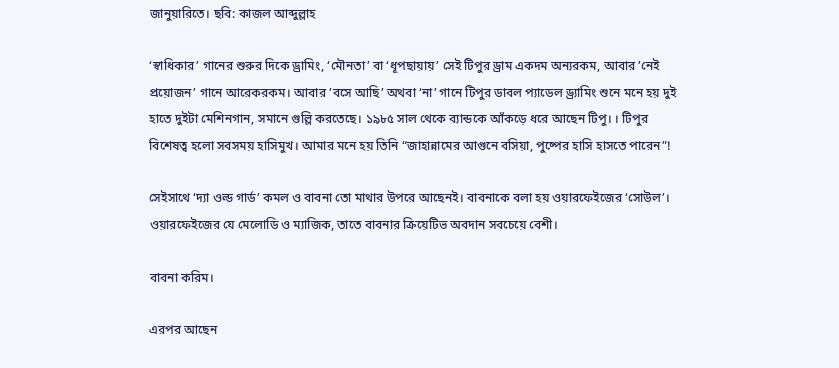জানুয়ারিতে। ছবি: কাজল আব্দুল্লাহ

‘স্বাধিকার’ গানের শুরুর দিকে ড্রামিং, ‘মৌনতা’ বা ‘ধূপছায়ায়’ সেই টিপুর ড্রাম একদম অন্যরকম, আবার ’নেই প্রয়োজন’ গানে আরেকরকম। আবার ’বসে আছি’ অথবা ‘না’ গানে টিপুর ডাবল প্যাডেল ড্র্যামিং শুনে মনে হয় দুই হাতে দুইটা মেশিনগান, সমানে গুল্লি করতেছে। ১৯৮৫ সাল থেকে ব্যান্ডকে আঁকড়ে ধরে আছেন টিপু। । টিপুর বিশেষত্ব হলো সবসময় হাসিমুখ। আমার মনে হয় তিনি “জাহান্নামের আগুনে বসিয়া, পুষ্পের হাসি হাসতে পারেন”!

সেইসাথে ‘দ্যা ওল্ড গার্ড’ কমল ও বাবনা তো মাথার উপরে আছেনই। বাবনাকে বলা হয় ওয়ারফেইজের ‘সোউল’। ওয়ারফেইজের যে মেলোডি ও ম্যাজিক, তাতে বাবনার ক্রিয়েটিভ অবদান সবচেয়ে বেশী।

বাবনা করিম।

এরপর আছেন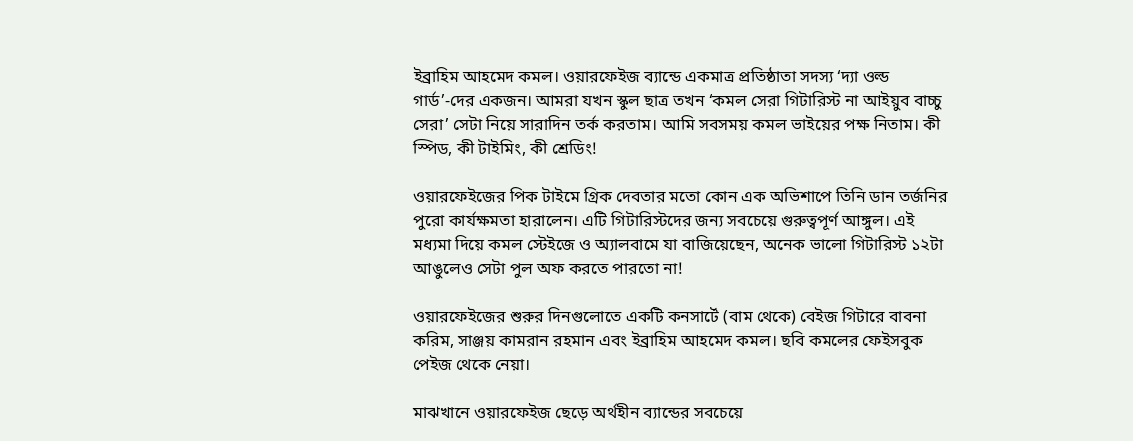ইব্রাহিম আহমেদ কমল। ওয়ারফেইজ ব্যান্ডে একমাত্র প্রতিষ্ঠাতা সদস্য ‘দ্যা ওল্ড গার্ড’-দের একজন। আমরা যখন স্কুল ছাত্র তখন ‘কমল সেরা গিটারিস্ট না আইয়ুব বাচ্চু সেরা’ সেটা নিয়ে সারাদিন তর্ক করতাম। আমি সবসময় কমল ভাইয়ের পক্ষ নিতাম। কী স্পিড, কী টাইমিং, কী শ্রেডিং!

ওয়ারফেইজের পিক টাইমে গ্রিক দেবতার মতো কোন এক অভিশাপে তিনি ডান তর্জনির পুরো কার্যক্ষমতা হারালেন। এটি গিটারিস্টদের জন্য সবচেয়ে গুরুত্বপূর্ণ আঙ্গুল। এই মধ্যমা দিয়ে কমল স্টেইজে ও অ্যালবামে যা বাজিয়েছেন, অনেক ভালো গিটারিস্ট ১২টা আঙুলেও সেটা পুল অফ করতে পারতো না!

ওয়ারফেইজের শুরুর দিনগুলোতে একটি কনসার্টে (বাম থেকে) বেইজ গিটারে বাবনা করিম, সাঞ্জয় কামরান রহমান এবং ইব্রাহিম আহমেদ কমল। ছবি কমলের ফেইসবুক পেইজ থেকে নেয়া।

মাঝখানে ওয়ারফেইজ ছেড়ে অর্থহীন ব্যান্ডের সবচেয়ে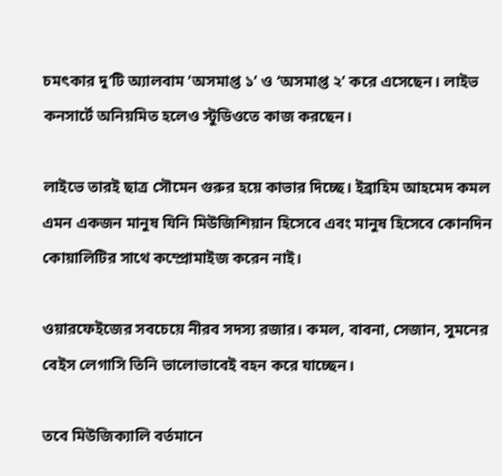চমৎকার দু’টি অ্যালবাম ’অসমাপ্ত ১’ ও ‘অসমাপ্ত ২’ করে এসেছেন। লাইভ কনসার্টে অনিয়মিত হলেও স্টুডিওতে কাজ করছেন।

লাইভে তারই ছাত্র সৌমেন গুরুর হয়ে কাভার দিচ্ছে। ইব্রাহিম আহমেদ কমল এমন একজন মানুষ যিনি মিউজিশিয়ান হিসেবে এবং মানুষ হিসেবে কোনদিন কোয়ালিটির সাথে কম্প্রোমাইজ করেন নাই।

ওয়ারফেইজের সবচেয়ে নীরব সদস্য রজার। কমল, বাবনা, সেজান, সুমনের বেইস লেগাসি তিনি ভালোভাবেই বহন করে যাচ্ছেন।

তবে মিউজিক্যালি বর্তমানে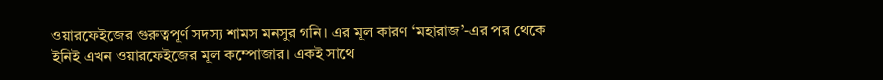ওয়ারফেইজের গুরুত্বপূর্ণ সদস্য শামস মনসুর গনি। এর মূল কারণ ‘মহারাজ’-এর পর থেকে ইনিই এখন ওয়ারফেইজের মূল কম্পোজার। একই সাথে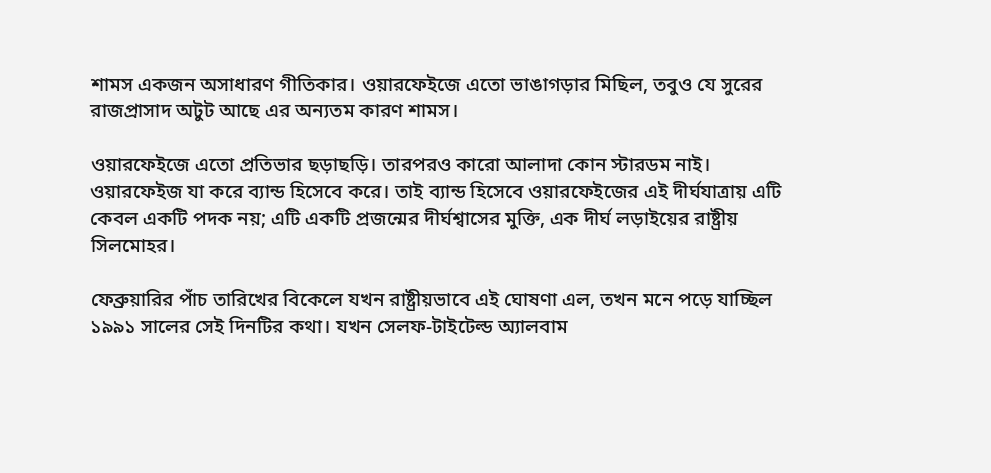শামস একজন অসাধারণ গীতিকার। ওয়ারফেইজে এতো ভাঙাগড়ার মিছিল, তবুও যে সুরের রাজপ্রাসাদ অটুট আছে এর অন্যতম কারণ শামস।

ওয়ারফেইজে এতো প্রতিভার ছড়াছড়ি। তারপরও কারো আলাদা কোন স্টারডম নাই। ওয়ারফেইজ যা করে ব্যান্ড হিসেবে করে। তাই ব্যান্ড হিসেবে ওয়ারফেইজের এই দীর্ঘযাত্রায় এটি কেবল একটি পদক নয়; এটি একটি প্রজন্মের দীর্ঘশ্বাসের মুক্তি, এক দীর্ঘ লড়াইয়ের রাষ্ট্রীয় সিলমোহর।

ফেব্রুয়ারির পাঁচ তারিখের বিকেলে যখন রাষ্ট্রীয়ভাবে এই ঘোষণা এল, তখন মনে পড়ে যাচ্ছিল ১৯৯১ সালের সেই দিনটির কথা। যখন সেলফ-টাইটেল্ড অ্যালবাম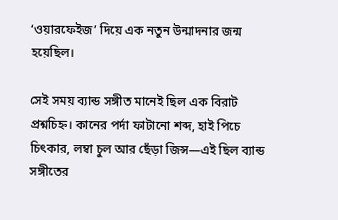‘ওয়ারফেইজ’ দিয়ে এক নতুন উন্মাদনার জন্ম হয়েছিল।

সেই সময় ব্যান্ড সঙ্গীত মানেই ছিল এক বিরাট প্রশ্নচিহ্ন। কানের পর্দা ফাটানো শব্দ, হাই পিচে চিৎকার, লম্বা চুল আর ছেঁড়া জিন্স—এই ছিল ব্যান্ড সঙ্গীতের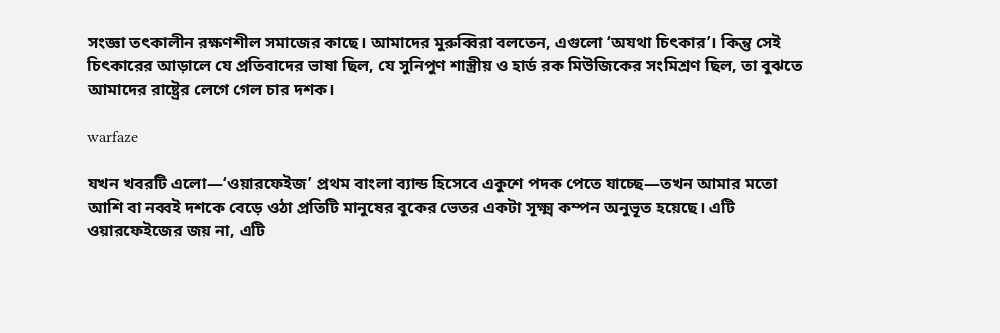সংজ্ঞা তৎকালীন রক্ষণশীল সমাজের কাছে। আমাদের মুরুব্বিরা বলতেন, এগুলো ‘অযথা চিৎকার’। কিন্তু সেই চিৎকারের আড়ালে যে প্রতিবাদের ভাষা ছিল, যে সুনিপুণ শাস্ত্রীয় ও হার্ড রক মিউজিকের সংমিশ্রণ ছিল, তা বুঝতে আমাদের রাষ্ট্রের লেগে গেল চার দশক।

warfaze

যখন খবরটি এলো—‘ওয়ারফেইজ’ প্রথম বাংলা ব্যান্ড হিসেবে একুশে পদক পেতে যাচ্ছে—তখন আমার মতো আশি বা নব্বই দশকে বেড়ে ওঠা প্রতিটি মানুষের বুকের ভেতর একটা সূক্ষ্ম কম্পন অনুভূত হয়েছে। এটি ওয়ারফেইজের জয় না, এটি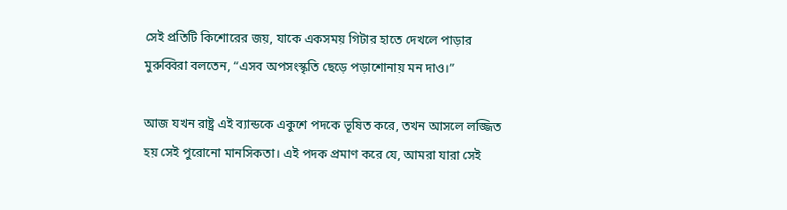সেই প্রতিটি কিশোরের জয়, যাকে একসময় গিটার হাতে দেখলে পাড়ার মুরুব্বিরা বলতেন, “এসব অপসংস্কৃতি ছেড়ে পড়াশোনায় মন দাও।”

আজ যখন রাষ্ট্র এই ব্যান্ডকে একুশে পদকে ভূষিত করে, তখন আসলে লজ্জিত হয় সেই পুরোনো মানসিকতা। এই পদক প্রমাণ করে যে, আমরা যারা সেই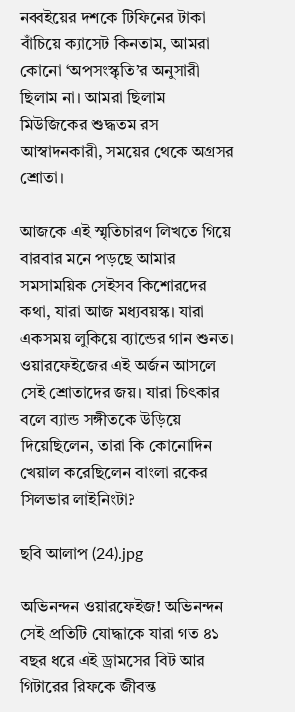নব্বইয়ের দশকে টিফিনের টাকা বাঁচিয়ে ক্যাসেট কিনতাম, আমরা কোনো ‘অপসংস্কৃতি’র অনুসারী ছিলাম না। আমরা ছিলাম মিউজিকের শুদ্ধতম রস আস্বাদনকারী, সময়ের থেকে অগ্রসর শ্রোতা।

আজকে এই স্মৃতিচারণ লিখতে গিয়ে বারবার মনে পড়ছে আমার সমসাময়িক সেইসব কিশোরদের কথা, যারা আজ মধ্যবয়স্ক। যারা একসময় লুকিয়ে ব্যান্ডের গান শুনত। ওয়ারফেইজের এই অর্জন আসলে সেই শ্রোতাদের জয়। যারা চিৎকার বলে ব্যান্ড সঙ্গীতকে উড়িয়ে দিয়েছিলেন, তারা কি কোনোদিন খেয়াল করেছিলেন বাংলা রকের সিলভার লাইনিংটা?

ছবি আলাপ (24).jpg

অভিনন্দন ওয়ারফেইজ! অভিনন্দন সেই প্রতিটি যোদ্ধাকে যারা গত ৪১ বছর ধরে এই ড্রামসের বিট আর গিটারের রিফকে জীবন্ত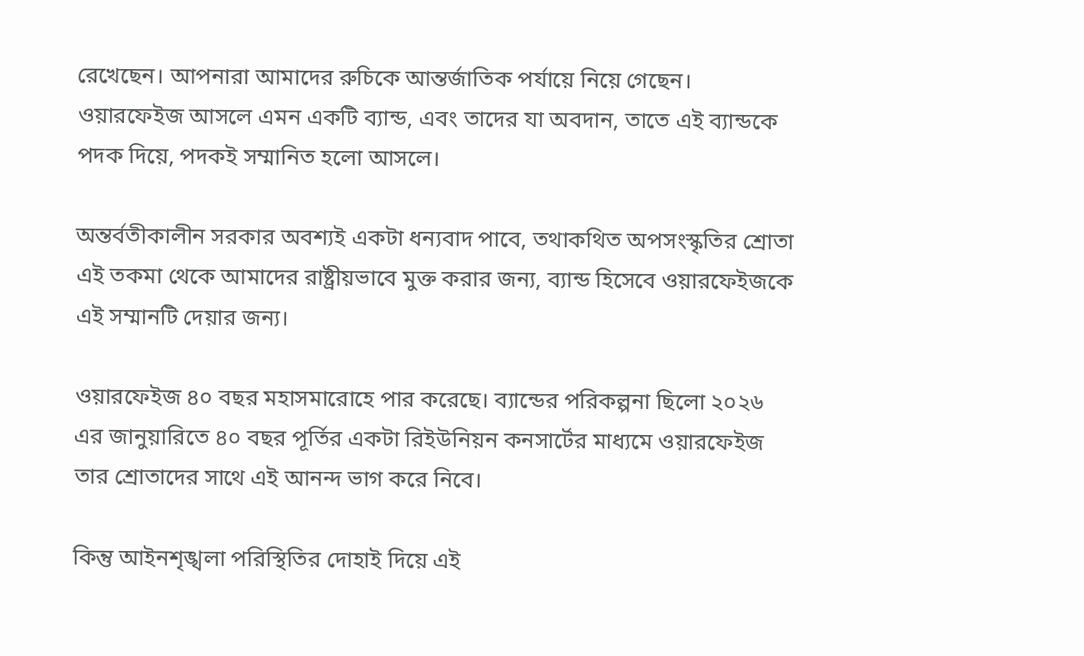রেখেছেন। আপনারা আমাদের রুচিকে আন্তর্জাতিক পর্যায়ে নিয়ে গেছেন। ওয়ারফেইজ আসলে এমন একটি ব্যান্ড, এবং তাদের যা অবদান, তাতে এই ব্যান্ডকে পদক দিয়ে, পদকই সম্মানিত হলো আসলে।

অন্তর্বতীকালীন সরকার অবশ্যই একটা ধন্যবাদ পাবে, তথাকথিত অপসংস্কৃতির শ্রোতা এই তকমা থেকে আমাদের রাষ্ট্রীয়ভাবে মুক্ত করার জন্য, ব্যান্ড হিসেবে ওয়ারফেইজকে এই সম্মানটি দেয়ার জন্য।

ওয়ারফেইজ ৪০ বছর মহাসমারোহে পার করেছে। ব্যান্ডের পরিকল্পনা ছিলো ২০২৬ এর জানুয়ারিতে ৪০ বছর পূর্তির একটা রিইউনিয়ন কনসার্টের মাধ্যমে ওয়ারফেইজ তার শ্রোতাদের সাথে এই আনন্দ ভাগ করে নিবে।

কিন্তু আইনশৃঙ্খলা পরিস্থিতির দোহাই দিয়ে এই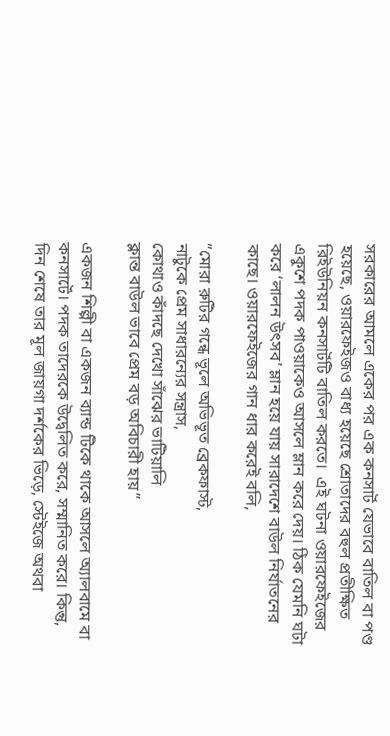সরকারের আমলে একের পর এক কনসার্ট যেভাবে বাতিল বা পণ্ড হয়েছে, ওয়ারফেইজও বাধ্য হয়েছে শ্রোতাদের বহুল প্রতীক্ষিত রিইউনিয়ন কনসার্টটি বাতিল করতে।  এই ঘটনা ওয়ারফেইজের একুশে পদক পাওয়াকেও আসলে ম্লান করে দেয়। ঠিক যেমনি ঘটা করে ‘লালন উৎসব’ ম্লান হয়ে যায় সারাদেশে বাউল নির্যাতনের কাছে। ওয়ারফেইজের গান ধার করেই বলি,

”মোরা রুটির গন্ধে ভূলে অভিভূত ব্রেকফাস্ট,
নাটুকে প্রেম সাধারন্যের সন্ত্রাস,
কোথাও কাঁদছে দেখো সাঁঝের ভাটিয়ালি
ক্লান্ত বাউল ভাবে প্রেম বড় অবিচারী হায়”

একজন শিল্পী বা একজন ব্যান্ড টিকে থাকে আসলে অ্যালবামে বা কনসার্টে। পদক তাদেরকে উদ্বেলিত করে, সম্মানিত করে। কিন্তু, দিন শেষে তার মূল জায়গা দর্শকের ভিড়ে, স্টেইজে অথবা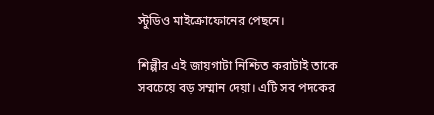স্টুডিও মাইক্রোফোনের পেছনে।

শিল্পীর এই জায়গাটা নিশ্চিত করাটাই তাকে সবচেয়ে বড় সম্মান দেয়া। এটি সব পদকের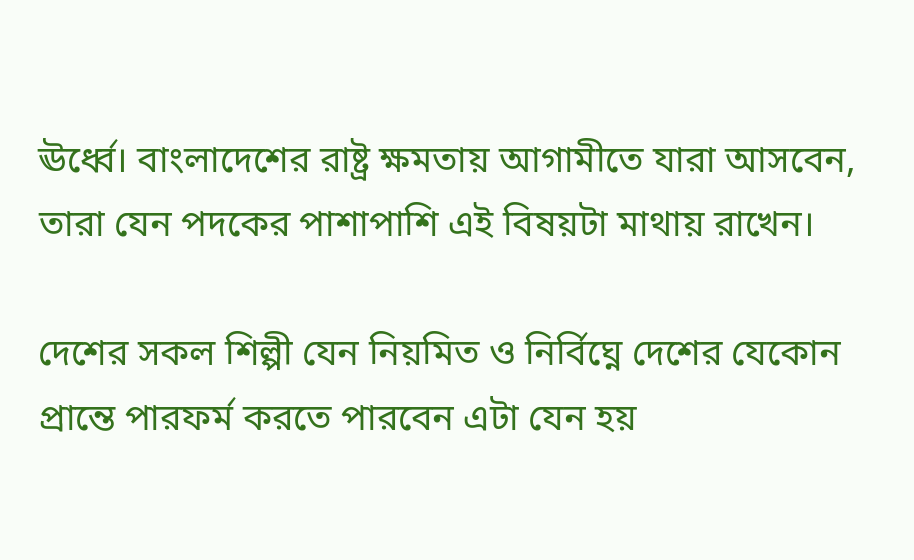ঊর্ধ্বে। বাংলাদেশের রাষ্ট্র ক্ষমতায় আগামীতে যারা আসবেন, তারা যেন পদকের পাশাপাশি এই বিষয়টা মাথায় রাখেন।

দেশের সকল শিল্পী যেন নিয়মিত ও নির্বিঘ্নে দেশের যেকোন প্রান্তে পারফর্ম করতে পারবেন এটা যেন হয়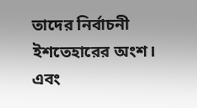তাদের নির্বাচনী ইশতেহারের অংশ। এবং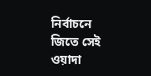নির্বাচনে জিতে সেই ওয়াদা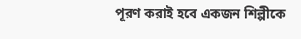পূরণ করাই হবে একজন শিল্পীকে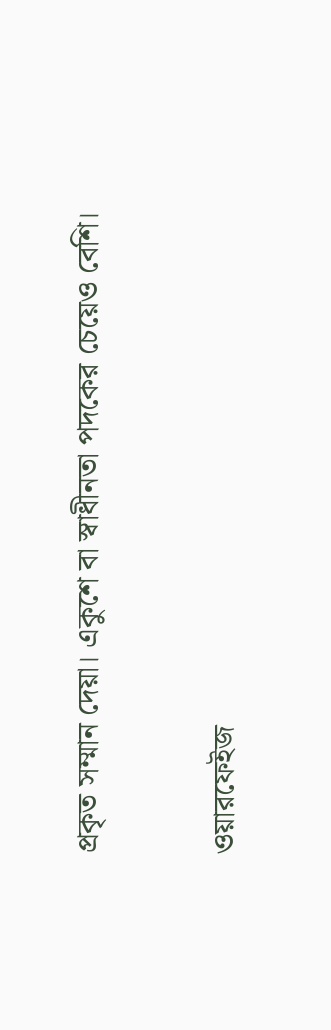প্রকৃত সম্মান দেয়া। একুশে বা স্বাধীনতা পদকের চেয়েও বেশি।

ওয়ারফেইজ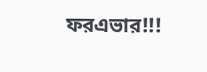ফরএভার!!!